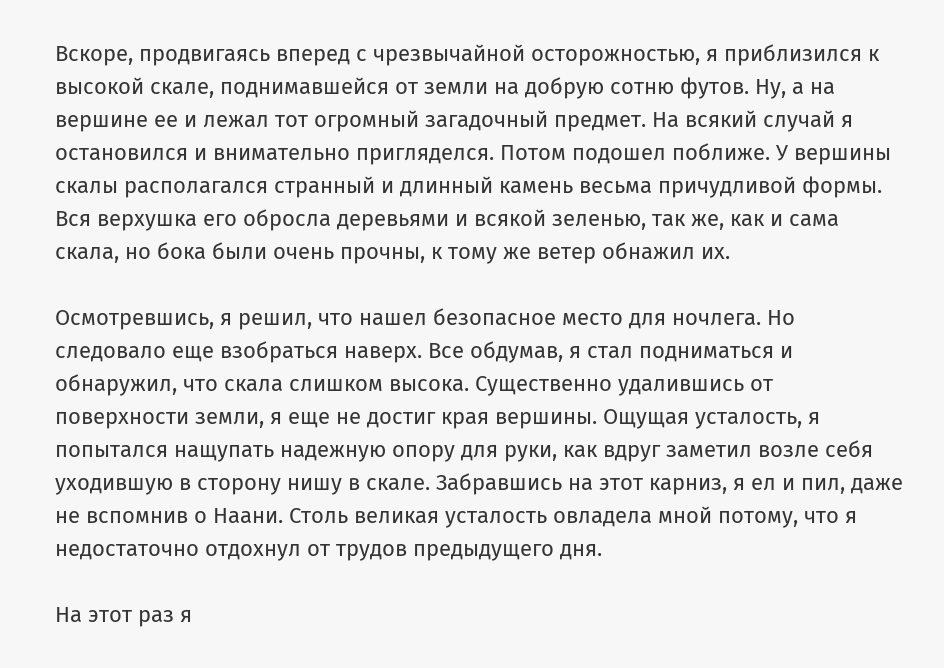Вскоре, продвигаясь вперед с чрезвычайной осторожностью, я приблизился к высокой скале, поднимавшейся от земли на добрую сотню футов. Ну, а на вершине ее и лежал тот огромный загадочный предмет. На всякий случай я остановился и внимательно пригляделся. Потом подошел поближе. У вершины скалы располагался странный и длинный камень весьма причудливой формы. Вся верхушка его обросла деревьями и всякой зеленью, так же, как и сама скала, но бока были очень прочны, к тому же ветер обнажил их.

Осмотревшись, я решил, что нашел безопасное место для ночлега. Но следовало еще взобраться наверх. Все обдумав, я стал подниматься и обнаружил, что скала слишком высока. Существенно удалившись от поверхности земли, я еще не достиг края вершины. Ощущая усталость, я попытался нащупать надежную опору для руки, как вдруг заметил возле себя уходившую в сторону нишу в скале. Забравшись на этот карниз, я ел и пил, даже не вспомнив о Наани. Столь великая усталость овладела мной потому, что я недостаточно отдохнул от трудов предыдущего дня.

На этот раз я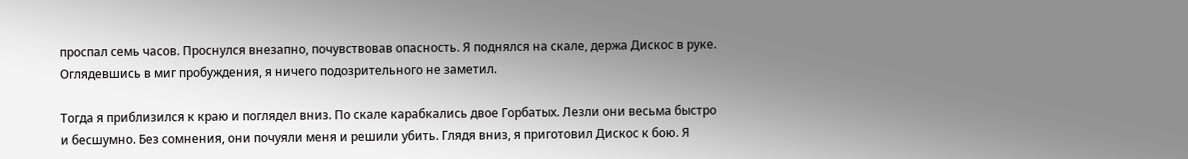проспал семь часов. Проснулся внезапно, почувствовав опасность. Я поднялся на скале, держа Дискос в руке. Оглядевшись в миг пробуждения, я ничего подозрительного не заметил.

Тогда я приблизился к краю и поглядел вниз. По скале карабкались двое Горбатых. Лезли они весьма быстро и бесшумно. Без сомнения, они почуяли меня и решили убить. Глядя вниз, я приготовил Дискос к бою. Я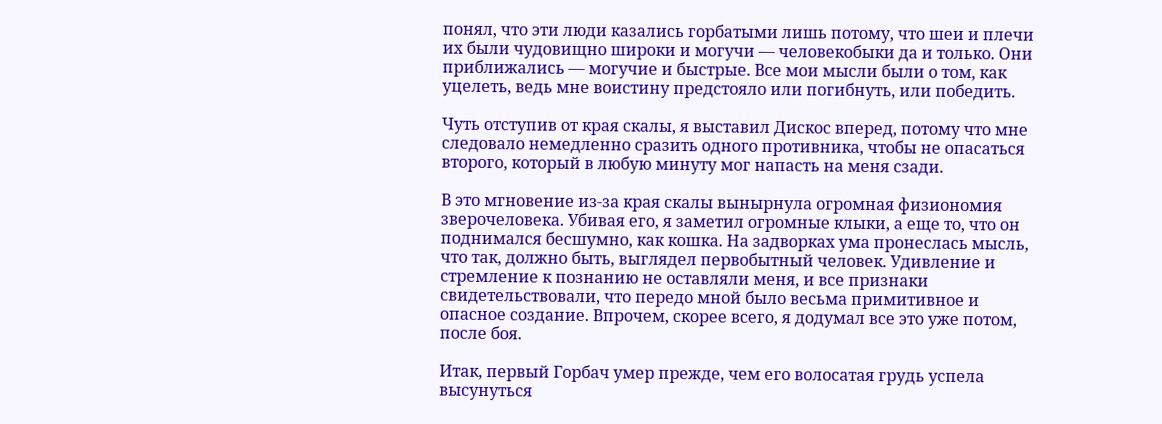понял, что эти люди казались горбатыми лишь потому, что шеи и плечи их были чудовищно широки и могучи — человекобыки да и только. Они приближались — могучие и быстрые. Все мои мысли были о том, как уцелеть, ведь мне воистину предстояло или погибнуть, или победить.

Чуть отступив от края скалы, я выставил Дискос вперед, потому что мне следовало немедленно сразить одного противника, чтобы не опасаться второго, который в любую минуту мог напасть на меня сзади.

В это мгновение из-за края скалы вынырнула огромная физиономия зверочеловека. Убивая его, я заметил огромные клыки, а еще то, что он поднимался бесшумно, как кошка. На задворках ума пронеслась мысль, что так, должно быть, выглядел первобытный человек. Удивление и стремление к познанию не оставляли меня, и все признаки свидетельствовали, что передо мной было весьма примитивное и опасное создание. Впрочем, скорее всего, я додумал все это уже потом, после боя.

Итак, первый Горбач умер прежде, чем его волосатая грудь успела высунуться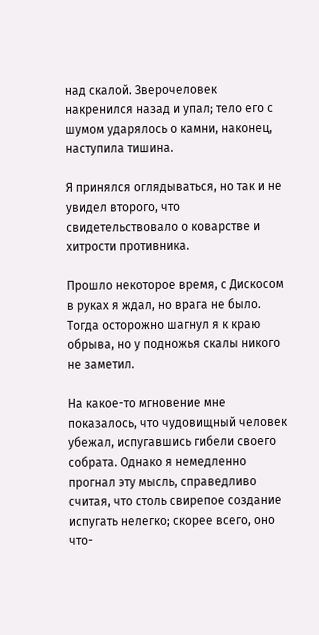над скалой. Зверочеловек накренился назад и упал; тело его с шумом ударялось о камни, наконец, наступила тишина.

Я принялся оглядываться, но так и не увидел второго, что свидетельствовало о коварстве и хитрости противника.

Прошло некоторое время, с Дискосом в руках я ждал, но врага не было. Тогда осторожно шагнул я к краю обрыва, но у подножья скалы никого не заметил.

На какое-то мгновение мне показалось, что чудовищный человек убежал, испугавшись гибели своего собрата. Однако я немедленно прогнал эту мысль, справедливо считая, что столь свирепое создание испугать нелегко; скорее всего, оно что-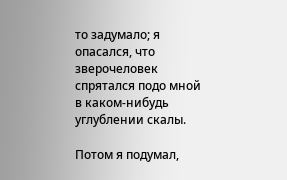то задумало; я опасался, что зверочеловек спрятался подо мной в каком-нибудь углублении скалы.

Потом я подумал,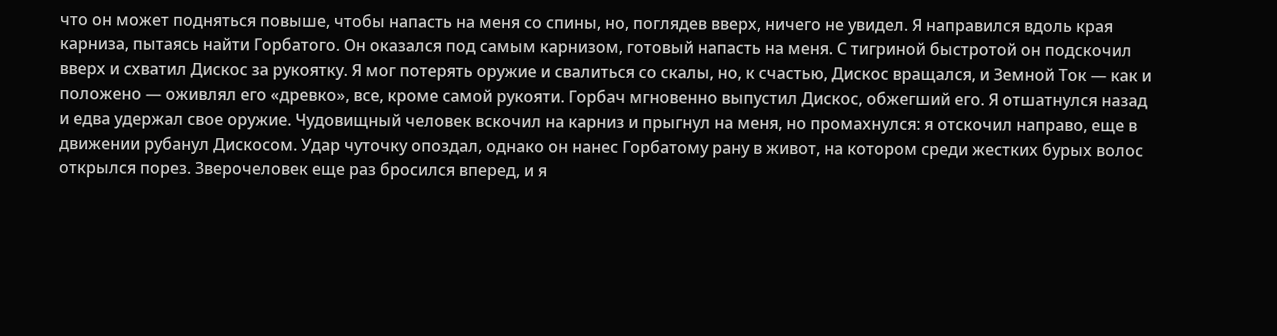что он может подняться повыше, чтобы напасть на меня со спины, но, поглядев вверх, ничего не увидел. Я направился вдоль края карниза, пытаясь найти Горбатого. Он оказался под самым карнизом, готовый напасть на меня. С тигриной быстротой он подскочил вверх и схватил Дискос за рукоятку. Я мог потерять оружие и свалиться со скалы, но, к счастью, Дискос вращался, и Земной Ток — как и положено — оживлял его «древко», все, кроме самой рукояти. Горбач мгновенно выпустил Дискос, обжегший его. Я отшатнулся назад и едва удержал свое оружие. Чудовищный человек вскочил на карниз и прыгнул на меня, но промахнулся: я отскочил направо, еще в движении рубанул Дискосом. Удар чуточку опоздал, однако он нанес Горбатому рану в живот, на котором среди жестких бурых волос открылся порез. Зверочеловек еще раз бросился вперед, и я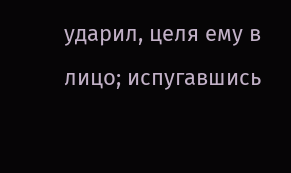ударил, целя ему в лицо; испугавшись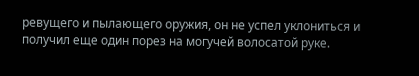ревущего и пылающего оружия, он не успел уклониться и получил еще один порез на могучей волосатой руке.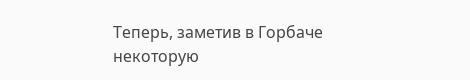Теперь, заметив в Горбаче некоторую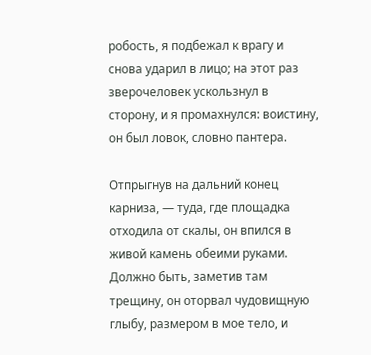робость, я подбежал к врагу и снова ударил в лицо; на этот раз зверочеловек ускользнул в сторону, и я промахнулся: воистину, он был ловок, словно пантера.

Отпрыгнув на дальний конец карниза, — туда, где площадка отходила от скалы, он впился в живой камень обеими руками. Должно быть, заметив там трещину, он оторвал чудовищную глыбу, размером в мое тело, и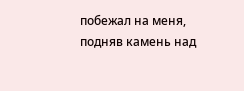побежал на меня, подняв камень над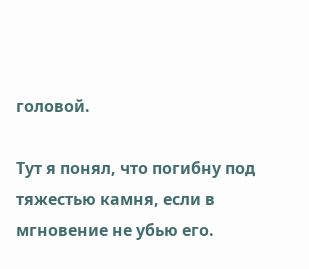головой.

Тут я понял, что погибну под тяжестью камня, если в мгновение не убью его.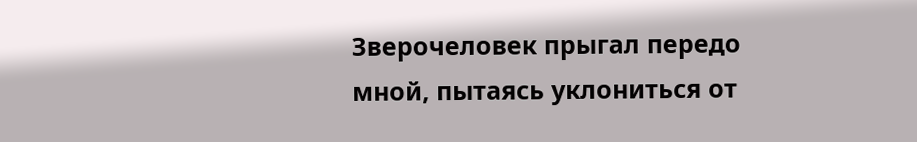Зверочеловек прыгал передо мной, пытаясь уклониться от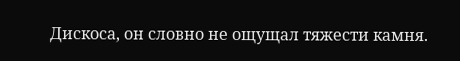Дискоса, он словно не ощущал тяжести камня.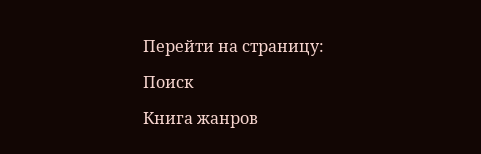Перейти на страницу:

Поиск

Книга жанров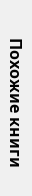Похожие книги